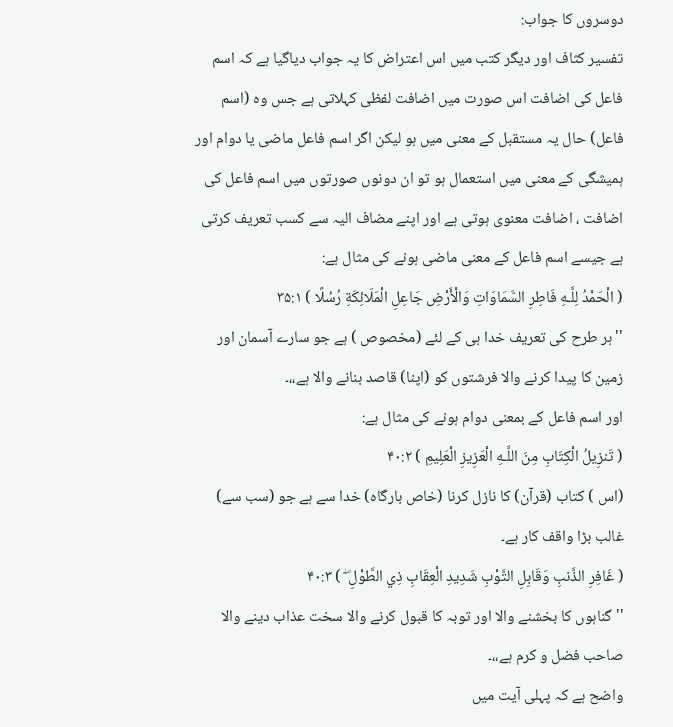دوسروں کا جواب:
تفسیر کثاف اور دیگر کتب میں اس اعتراض کا یہ جواب دیاگیا ہے کہ اسم فاعل کی اضافت اس صورت میں اضافت لفظی کہلاتی ہے جس وہ (اسم فاعل) حال یہ مستقبل کے معنی میں ہو لیکن اگر اسم فاعل ماضی یا دوام اور ہمیشگی کے معنی میں استعمال ہو تو ان دونوں صورتوں میں اسم فاعل کی اضافت ، اضافت معنوی ہوتی ہے اور اپنے مضاف الیہ سے کسب تعریف کرتی ہے جیسے اسم فاعل کے معنی ماضی ہونے کی مثال ہے:
( الْحَمْدُ لِلَّـهِ فَاطِرِ السَّمَاوَاتِ وَالْأَرْضِ جَاعِلِ الْمَلَائِكَةِ رُسُلًا ) ۳۵:۱
''ہر طرح کی تعریف خدا ہی کے لئے (مخصوص ) ہے جو سارے آسمان اور زمین کا پیدا کرنے والا فرشتوں کو (اپنا) قاصد بنانے والا ہے،،۔
اور اسم فاعل کے بمعنی دوام ہونے کی مثال ہے:
( تَنزِيلُ الْكِتَابِ مِنَ اللَّـهِ الْعَزِيزِ الْعَلِيمِ ) ۴۰:۲
(اس ) کتاب (قرآن) کا نازل کرنا (خاص بارگاہ) خدا سے ہے جو (سب سے) غالب بڑا واقف کار ہے۔
( غَافِرِ الذَّنبِ وَقَابِلِ التَّوْبِ شَدِيدِ الْعِقَابِ ذِي الطَّوْلِ ۖ ) ۴۰:۳
''گناہوں کا بخشنے والا اور توبہ کا قبول کرنے والا سخت عذاب دینے والا صاحب فضل و کرم ہے،،۔
واضح ہے کہ پہلی آیت میں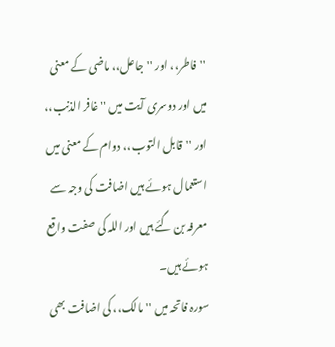''فاطر،، اور ''جاعل،، ماضی کے معنی میں اور دوسری آیت میں ''غافر الذنب،، اور ''قابل التوب،، دوام کے معنی میں استعمال ہوئے ہیں اضافت کی وجہ سے معرفہ بن گئے ہیں اور اللہ کی صفت واقع ہوئے ہیں۔
سورہ فاتحہ میں ''مالک،، کی اضافت بھی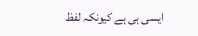ایسی ہی ہے کیونکہ لفظ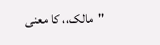''مالک،، کا معنی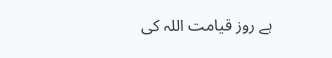ہے روز قیامت اللہ کی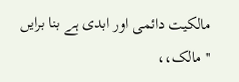مالکیت دائمی اور ابدی ہے بنا برایں ''مالک،،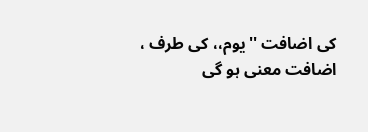کی اضافت ''یوم،، کی طرف ، اضافت معنی ہو گی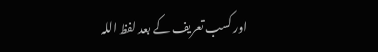اور کسب تعریف کے بعد لفظ اللہ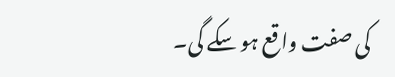کی صفت واقع ہو سکے گی۔